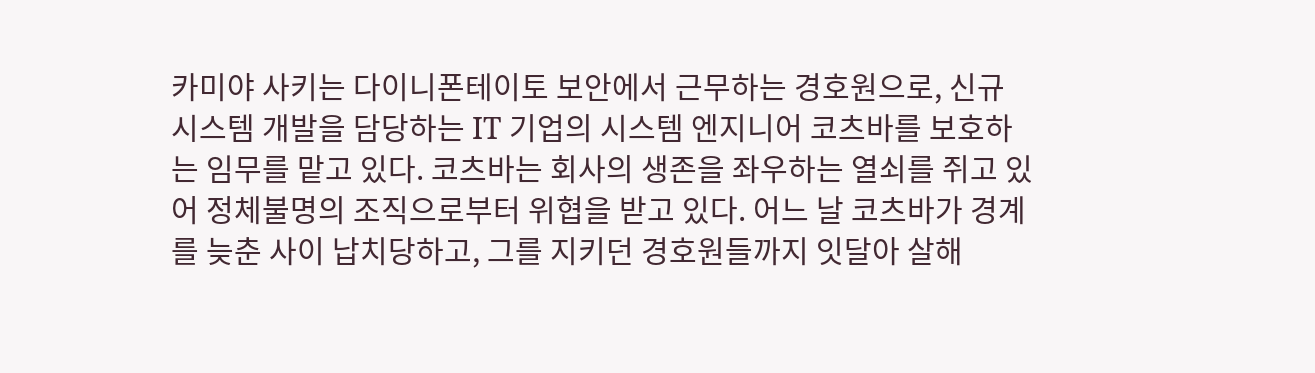카미야 사키는 다이니폰테이토 보안에서 근무하는 경호원으로, 신규 시스템 개발을 담당하는 IT 기업의 시스템 엔지니어 코츠바를 보호하는 임무를 맡고 있다. 코츠바는 회사의 생존을 좌우하는 열쇠를 쥐고 있어 정체불명의 조직으로부터 위협을 받고 있다. 어느 날 코츠바가 경계를 늦춘 사이 납치당하고, 그를 지키던 경호원들까지 잇달아 살해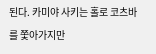된다. 카미야 사키는 홀로 코츠바를 쫓아가지만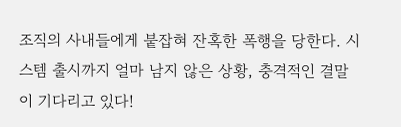조직의 사내들에게 붙잡혀 잔혹한 폭행을 당한다. 시스템 출시까지 얼마 남지 않은 상황, 충격적인 결말이 기다리고 있다!